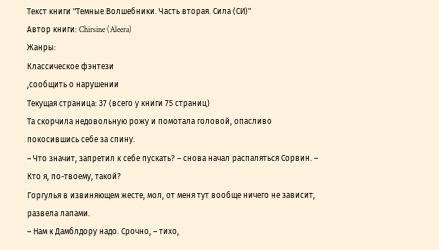Текст книги "Темные Волшебники. Часть вторая. Сила (СИ)"
Автор книги: Chirsine (Aleera)
Жанры:
Классическое фэнтези
,сообщить о нарушении
Текущая страница: 37 (всего у книги 75 страниц)
Та скорчила недовольную рожу и помотала головой, опасливо покосившись себе за спину.
– Что значит, запретил к себе пускать? – снова начал распаляться Сорвин. – Кто я, по-твоему, такой?
Горгулья в извиняющем жесте, мол, от меня тут вообще ничего не зависит, развела лапами.
– Нам к Дамблдору надо. Срочно, – тихо,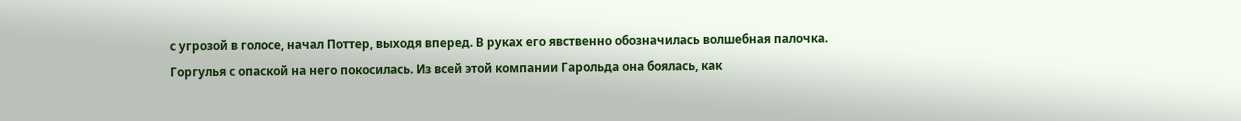с угрозой в голосе, начал Поттер, выходя вперед. В руках его явственно обозначилась волшебная палочка.
Горгулья с опаской на него покосилась. Из всей этой компании Гарольда она боялась, как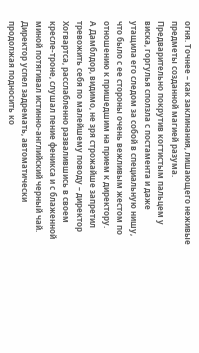огня. Точнее – как заклинания, лишающего неживые предметы созданной магией разума. Предварительно покрутив когтистым пальцем у виска, горгулья сползла с постамента и даже утащила его следом за собой в специальную нишу, что было с ее стороны очень вежливым жестом по отношению к пришедшим на прием к директору.
А Дамблдор, видимо, не зря строжайше запретил тревожить себя по малейшему поводу – директор Хогвартса, расслабленно развалившись в своем кресле-троне, слушал пение феникса и с блаженной миной потягивал истинно-английский черный чай. Директор успел задремать, автоматически продолжая подносить ко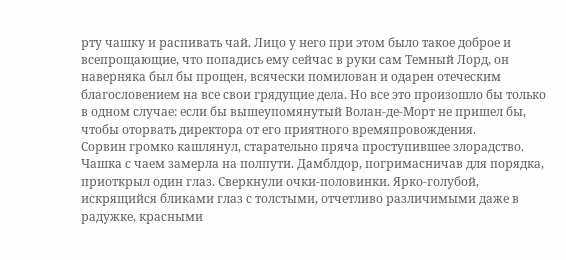рту чашку и распивать чай. Лицо у него при этом было такое доброе и всепрощающие, что попадись ему сейчас в руки сам Темный Лорд, он наверняка был бы прощен, всячески помилован и одарен отеческим благословением на все свои грядущие дела. Но все это произошло бы только в одном случае: если бы вышеупомянутый Волан-де-Морт не пришел бы, чтобы оторвать директора от его приятного времяпровождения.
Сорвин громко кашлянул, старательно пряча проступившее злорадство. Чашка с чаем замерла на полпути. Дамблдор, погримасничав для порядка, приоткрыл один глаз. Сверкнули очки-половинки. Ярко-голубой, искрящийся бликами глаз с толстыми, отчетливо различимыми даже в радужке, красными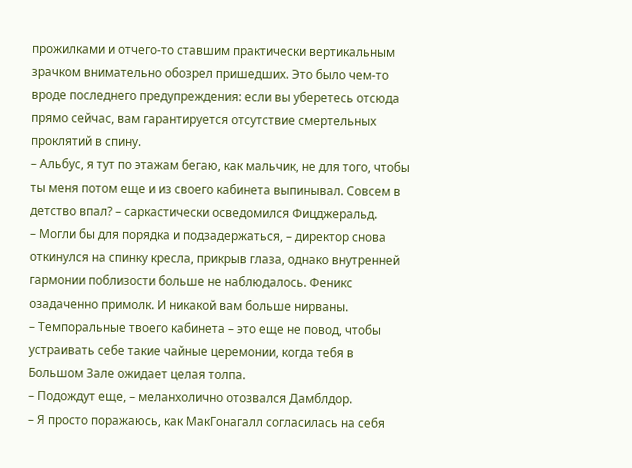прожилками и отчего-то ставшим практически вертикальным зрачком внимательно обозрел пришедших. Это было чем-то вроде последнего предупреждения: если вы уберетесь отсюда прямо сейчас, вам гарантируется отсутствие смертельных проклятий в спину.
– Альбус, я тут по этажам бегаю, как мальчик, не для того, чтобы ты меня потом еще и из своего кабинета выпинывал. Совсем в детство впал? – саркастически осведомился Фицджеральд.
– Могли бы для порядка и подзадержаться, – директор снова откинулся на спинку кресла, прикрыв глаза, однако внутренней гармонии поблизости больше не наблюдалось. Феникс озадаченно примолк. И никакой вам больше нирваны.
– Темпоральные твоего кабинета – это еще не повод, чтобы устраивать себе такие чайные церемонии, когда тебя в Большом Зале ожидает целая толпа.
– Подождут еще, – меланхолично отозвался Дамблдор.
– Я просто поражаюсь, как МакГонагалл согласилась на себя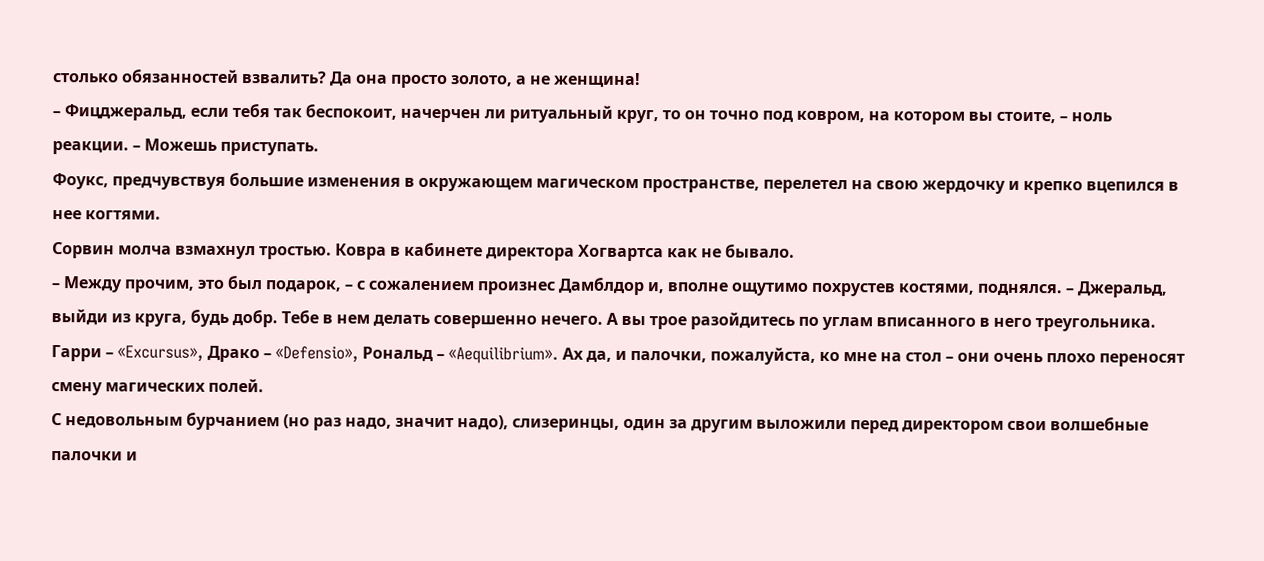столько обязанностей взвалить? Да она просто золото, а не женщина!
– Фицджеральд, если тебя так беспокоит, начерчен ли ритуальный круг, то он точно под ковром, на котором вы стоите, – ноль реакции. – Можешь приступать.
Фоукс, предчувствуя большие изменения в окружающем магическом пространстве, перелетел на свою жердочку и крепко вцепился в нее когтями.
Сорвин молча взмахнул тростью. Ковра в кабинете директора Хогвартса как не бывало.
– Между прочим, это был подарок, – с сожалением произнес Дамблдор и, вполне ощутимо похрустев костями, поднялся. – Джеральд, выйди из круга, будь добр. Тебе в нем делать совершенно нечего. А вы трое разойдитесь по углам вписанного в него треугольника. Гарри – «Excursus», Драко – «Defensio», Рональд – «Aequilibrium». Ах да, и палочки, пожалуйста, ко мне на стол – они очень плохо переносят смену магических полей.
С недовольным бурчанием (но раз надо, значит надо), слизеринцы, один за другим выложили перед директором свои волшебные палочки и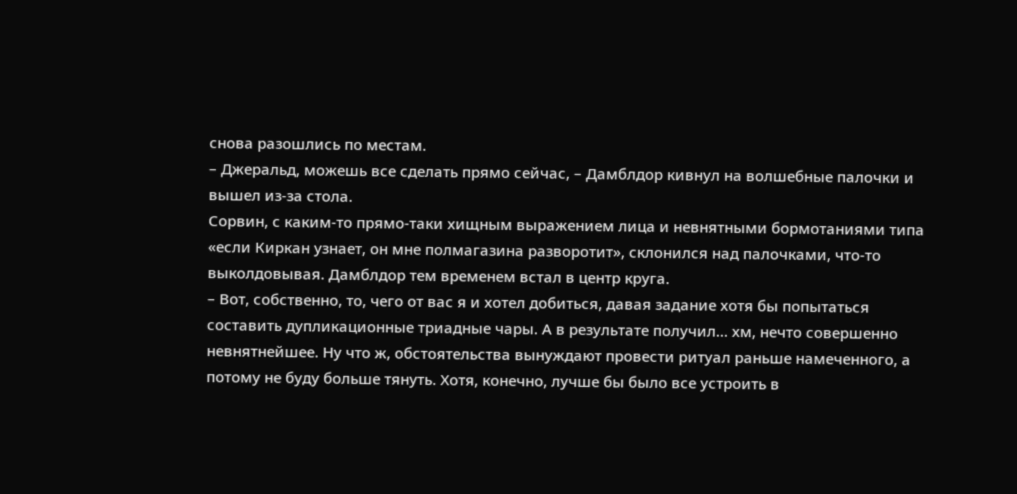снова разошлись по местам.
– Джеральд, можешь все сделать прямо сейчас, – Дамблдор кивнул на волшебные палочки и вышел из-за стола.
Сорвин, с каким-то прямо-таки хищным выражением лица и невнятными бормотаниями типа «если Киркан узнает, он мне полмагазина разворотит», склонился над палочками, что-то выколдовывая. Дамблдор тем временем встал в центр круга.
– Вот, собственно, то, чего от вас я и хотел добиться, давая задание хотя бы попытаться составить дупликационные триадные чары. А в результате получил… хм, нечто совершенно невнятнейшее. Ну что ж, обстоятельства вынуждают провести ритуал раньше намеченного, а потому не буду больше тянуть. Хотя, конечно, лучше бы было все устроить в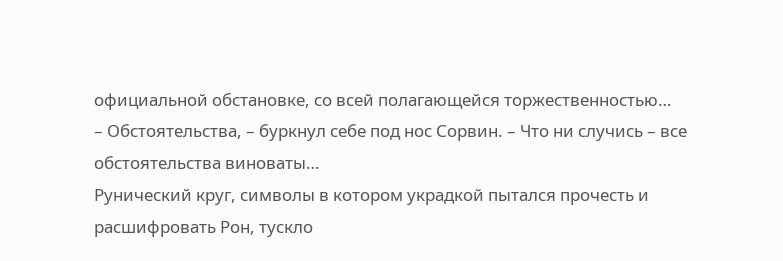официальной обстановке, со всей полагающейся торжественностью…
– Обстоятельства, – буркнул себе под нос Сорвин. – Что ни случись – все обстоятельства виноваты…
Рунический круг, символы в котором украдкой пытался прочесть и расшифровать Рон, тускло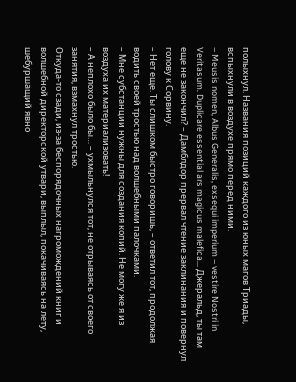полыхнул. Названия позиций каждого из юных магов Триады, вспыхнули в воздухе прямо перед ними.
– Meusis nomen, Albus Generalis, exsequi imperium – vestire Nostri in Veritasum. Duplicare essential ars magicus malefica… Джеральд, ты там еще не закончил? – Дамблдор прервал чтение заклинания и повернул голову к Сорвину.
– Нет еще. Ты слишком быстро говоришь, – ответил тот, продолжая водить своей тростью над волшебными палочками.
– Мне субстанции нужны для создания копий. Не могу же я из воздуха их материализовать!
– А неплохо было бы… – ухмыльнулся тот, не отрываясь от своего занятия, взмахнул тростью.
Откуда-то сзади, из-за беспорядочных нагромождений книг и волшебной директорской утвари, выплыл, покачиваясь на лету, шебуршащий явно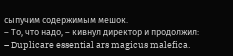сыпучим содержимым мешок.
– То, что надо, – кивнул директор и продолжил: – Duplicare essential ars magicus malefica.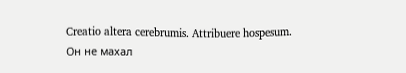Creatio altera cerebrumis. Attribuere hospesum.
Он не махал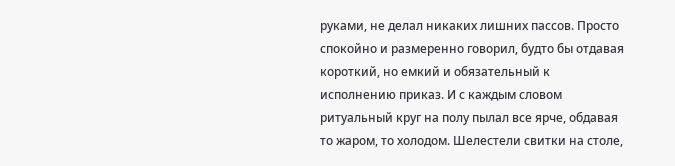руками, не делал никаких лишних пассов. Просто спокойно и размеренно говорил, будто бы отдавая короткий, но емкий и обязательный к исполнению приказ. И с каждым словом ритуальный круг на полу пылал все ярче, обдавая то жаром, то холодом. Шелестели свитки на столе,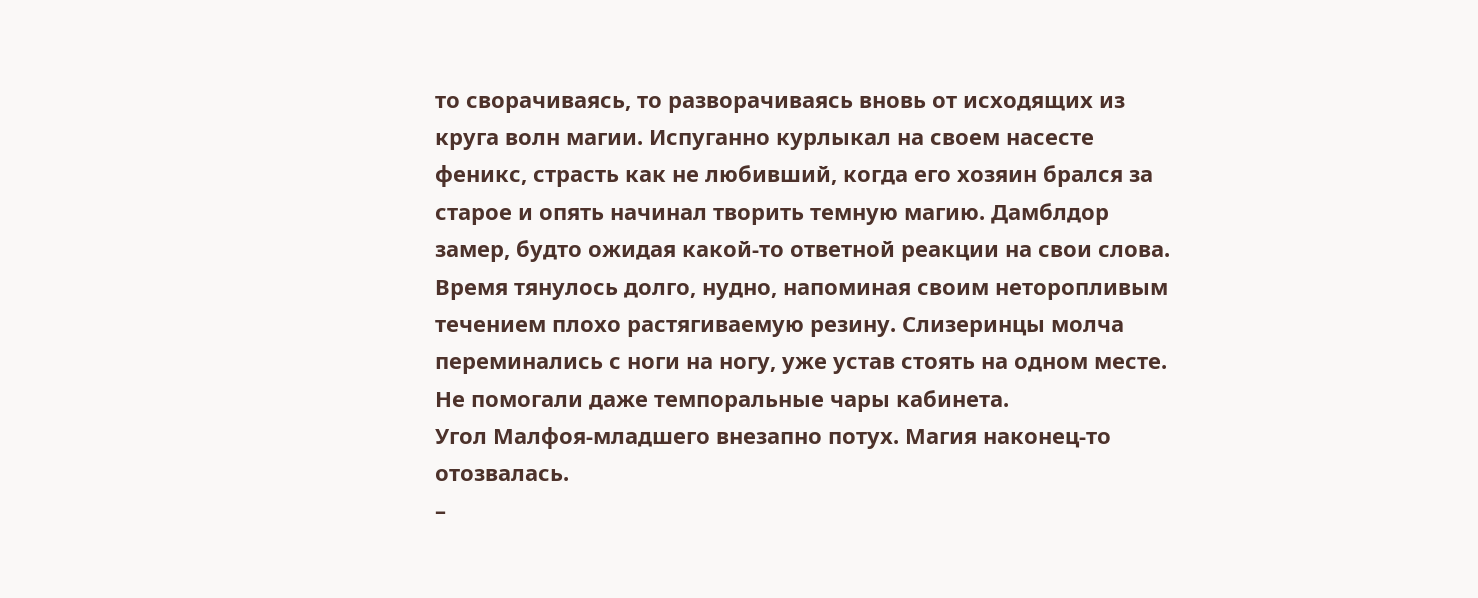то сворачиваясь, то разворачиваясь вновь от исходящих из круга волн магии. Испуганно курлыкал на своем насесте феникс, страсть как не любивший, когда его хозяин брался за старое и опять начинал творить темную магию. Дамблдор замер, будто ожидая какой-то ответной реакции на свои слова. Время тянулось долго, нудно, напоминая своим неторопливым течением плохо растягиваемую резину. Слизеринцы молча переминались с ноги на ногу, уже устав стоять на одном месте. Не помогали даже темпоральные чары кабинета.
Угол Малфоя-младшего внезапно потух. Магия наконец-то отозвалась.
–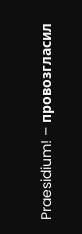Praesidium! – провозгласил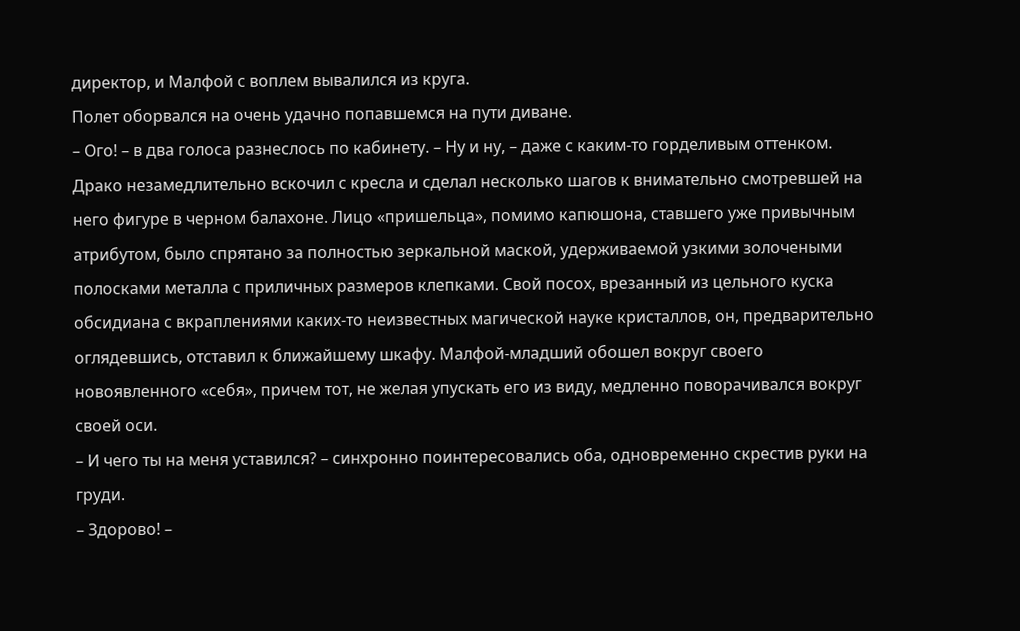директор, и Малфой с воплем вывалился из круга.
Полет оборвался на очень удачно попавшемся на пути диване.
– Ого! – в два голоса разнеслось по кабинету. – Ну и ну, – даже с каким-то горделивым оттенком.
Драко незамедлительно вскочил с кресла и сделал несколько шагов к внимательно смотревшей на него фигуре в черном балахоне. Лицо «пришельца», помимо капюшона, ставшего уже привычным атрибутом, было спрятано за полностью зеркальной маской, удерживаемой узкими золочеными полосками металла с приличных размеров клепками. Свой посох, врезанный из цельного куска обсидиана с вкраплениями каких-то неизвестных магической науке кристаллов, он, предварительно оглядевшись, отставил к ближайшему шкафу. Малфой-младший обошел вокруг своего новоявленного «себя», причем тот, не желая упускать его из виду, медленно поворачивался вокруг своей оси.
– И чего ты на меня уставился? – синхронно поинтересовались оба, одновременно скрестив руки на груди.
– Здорово! –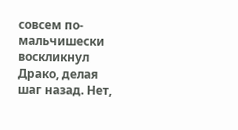совсем по-мальчишески воскликнул Драко, делая шаг назад. Нет,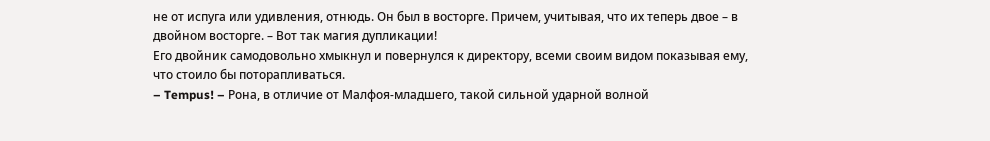не от испуга или удивления, отнюдь. Он был в восторге. Причем, учитывая, что их теперь двое – в двойном восторге. – Вот так магия дупликации!
Его двойник самодовольно хмыкнул и повернулся к директору, всеми своим видом показывая ему, что стоило бы поторапливаться.
– Tempus! – Рона, в отличие от Малфоя-младшего, такой сильной ударной волной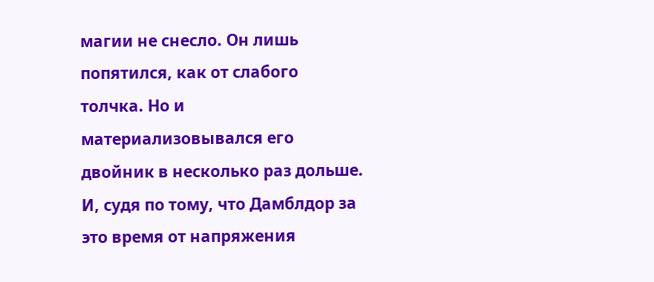магии не снесло. Он лишь попятился, как от слабого толчка. Но и материализовывался его двойник в несколько раз дольше. И, судя по тому, что Дамблдор за это время от напряжения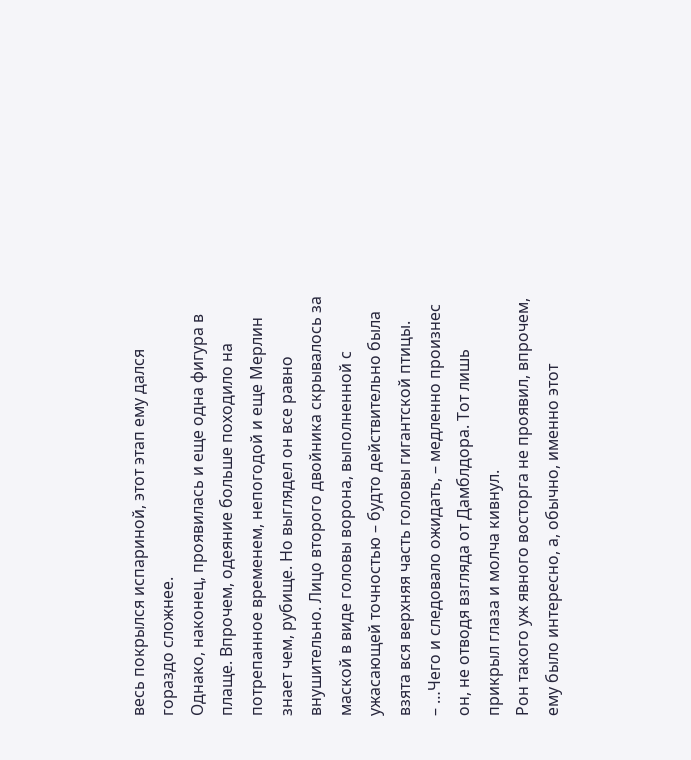весь покрылся испариной, этот этап ему дался гораздо сложнее.
Однако, наконец, проявилась и еще одна фигура в плаще. Впрочем, одеяние больше походило на потрепанное временем, непогодой и еще Мерлин знает чем, рубище. Но выглядел он все равно внушительно. Лицо второго двойника скрывалось за маской в виде головы ворона, выполненной с ужасающей точностью – будто действительно была взята вся верхняя часть головы гигантской птицы.
– …Чего и следовало ожидать, – медленно произнес он, не отводя взгляда от Дамблдора. Тот лишь прикрыл глаза и молча кивнул.
Рон такого уж явного восторга не проявил, впрочем, ему было интересно, а, обычно, именно этот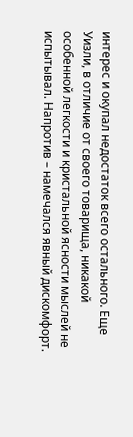интерес и окупал недостаток всего остального. Еще Уизли, в отличие от своего товарища, никакой особенной легкости и кристальной ясности мыслей не испытывал. Напротив – намечался явный дискомфорт.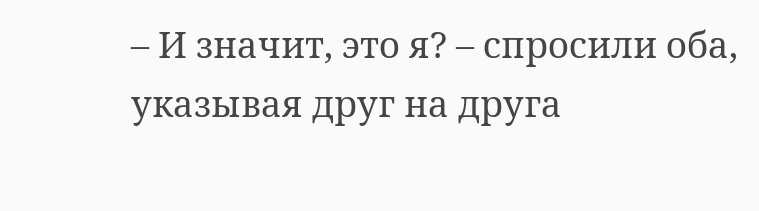– И значит, это я? – спросили оба, указывая друг на друга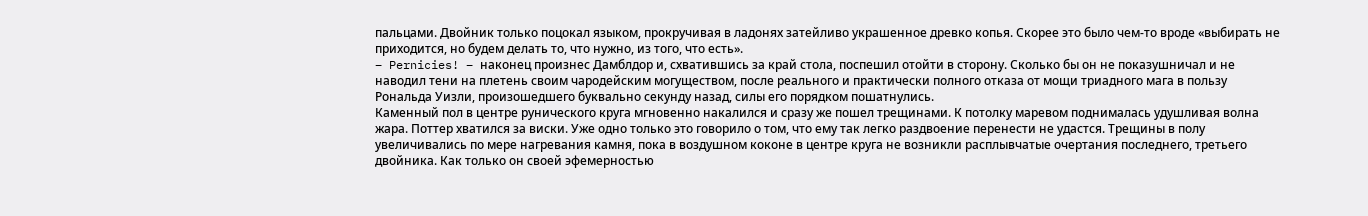пальцами. Двойник только поцокал языком, прокручивая в ладонях затейливо украшенное древко копья. Скорее это было чем-то вроде «выбирать не приходится, но будем делать то, что нужно, из того, что есть».
– Pernicies! – наконец произнес Дамблдор и, схватившись за край стола, поспешил отойти в сторону. Сколько бы он не показушничал и не наводил тени на плетень своим чародейским могуществом, после реального и практически полного отказа от мощи триадного мага в пользу Рональда Уизли, произошедшего буквально секунду назад, силы его порядком пошатнулись.
Каменный пол в центре рунического круга мгновенно накалился и сразу же пошел трещинами. К потолку маревом поднималась удушливая волна жара. Поттер хватился за виски. Уже одно только это говорило о том, что ему так легко раздвоение перенести не удастся. Трещины в полу увеличивались по мере нагревания камня, пока в воздушном коконе в центре круга не возникли расплывчатые очертания последнего, третьего двойника. Как только он своей эфемерностью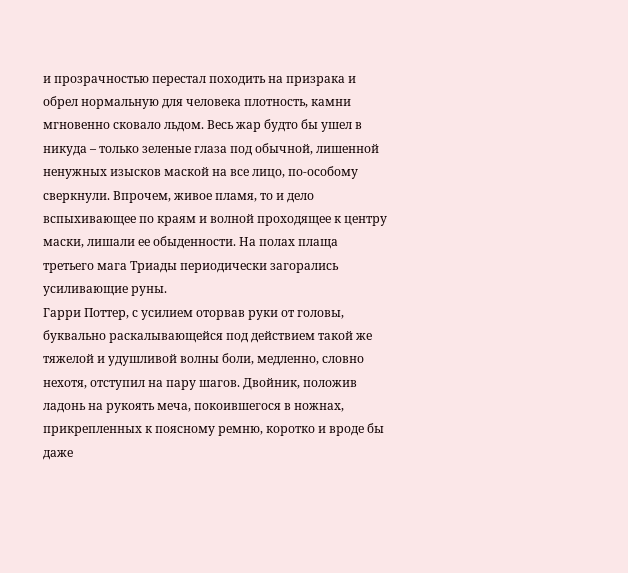и прозрачностью перестал походить на призрака и обрел нормальную для человека плотность, камни мгновенно сковало льдом. Весь жар будто бы ушел в никуда – только зеленые глаза под обычной, лишенной ненужных изысков маской на все лицо, по-особому сверкнули. Впрочем, живое пламя, то и дело вспыхивающее по краям и волной проходящее к центру маски, лишали ее обыденности. На полах плаща третьего мага Триады периодически загорались усиливающие руны.
Гарри Поттер, с усилием оторвав руки от головы, буквально раскалывающейся под действием такой же тяжелой и удушливой волны боли, медленно, словно нехотя, отступил на пару шагов. Двойник, положив ладонь на рукоять меча, покоившегося в ножнах, прикрепленных к поясному ремню, коротко и вроде бы даже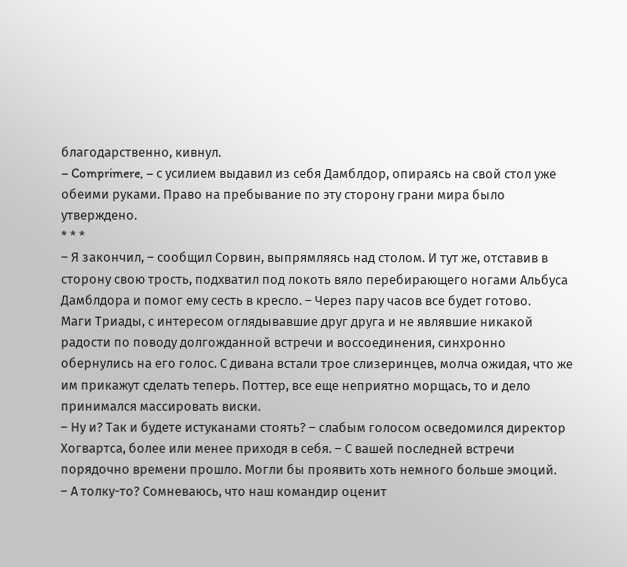благодарственно, кивнул.
– Comprimere, – с усилием выдавил из себя Дамблдор, опираясь на свой стол уже обеими руками. Право на пребывание по эту сторону грани мира было утверждено.
* * *
– Я закончил, – сообщил Сорвин, выпрямляясь над столом. И тут же, отставив в сторону свою трость, подхватил под локоть вяло перебирающего ногами Альбуса Дамблдора и помог ему сесть в кресло. – Через пару часов все будет готово.
Маги Триады, с интересом оглядывавшие друг друга и не являвшие никакой радости по поводу долгожданной встречи и воссоединения, синхронно обернулись на его голос. С дивана встали трое слизеринцев, молча ожидая, что же им прикажут сделать теперь. Поттер, все еще неприятно морщась, то и дело принимался массировать виски.
– Ну и? Так и будете истуканами стоять? – слабым голосом осведомился директор Хогвартса, более или менее приходя в себя. – С вашей последней встречи порядочно времени прошло. Могли бы проявить хоть немного больше эмоций.
– А толку-то? Сомневаюсь, что наш командир оценит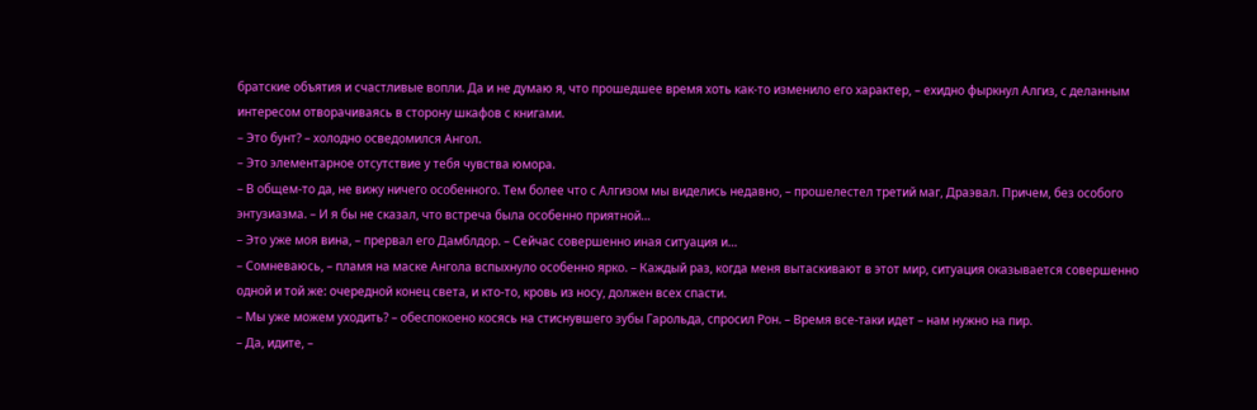братские объятия и счастливые вопли. Да и не думаю я, что прошедшее время хоть как-то изменило его характер, – ехидно фыркнул Алгиз, с деланным интересом отворачиваясь в сторону шкафов с книгами.
– Это бунт? – холодно осведомился Ангол.
– Это элементарное отсутствие у тебя чувства юмора.
– В общем-то да, не вижу ничего особенного. Тем более что с Алгизом мы виделись недавно, – прошелестел третий маг, Драэвал. Причем, без особого энтузиазма. – И я бы не сказал, что встреча была особенно приятной…
– Это уже моя вина, – прервал его Дамблдор. – Сейчас совершенно иная ситуация и…
– Сомневаюсь, – пламя на маске Ангола вспыхнуло особенно ярко. – Каждый раз, когда меня вытаскивают в этот мир, ситуация оказывается совершенно одной и той же: очередной конец света, и кто-то, кровь из носу, должен всех спасти.
– Мы уже можем уходить? – обеспокоено косясь на стиснувшего зубы Гарольда, спросил Рон. – Время все-таки идет – нам нужно на пир.
– Да, идите, –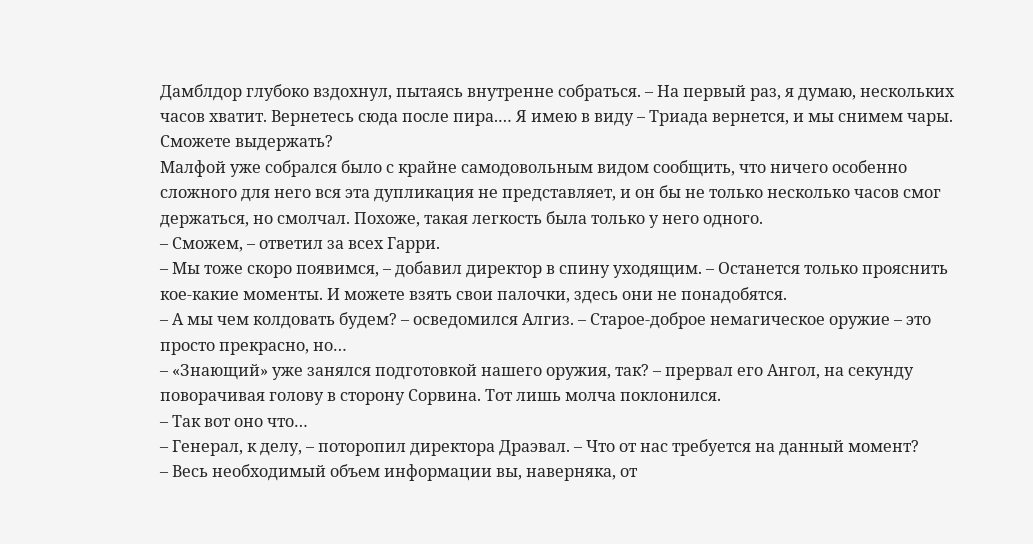Дамблдор глубоко вздохнул, пытаясь внутренне собраться. – На первый раз, я думаю, нескольких часов хватит. Вернетесь сюда после пира.… Я имею в виду – Триада вернется, и мы снимем чары. Сможете выдержать?
Малфой уже собрался было с крайне самодовольным видом сообщить, что ничего особенно сложного для него вся эта дупликация не представляет, и он бы не только несколько часов смог держаться, но смолчал. Похоже, такая легкость была только у него одного.
– Сможем, – ответил за всех Гарри.
– Мы тоже скоро появимся, – добавил директор в спину уходящим. – Останется только прояснить кое-какие моменты. И можете взять свои палочки, здесь они не понадобятся.
– А мы чем колдовать будем? – осведомился Алгиз. – Старое-доброе немагическое оружие – это просто прекрасно, но…
– «Знающий» уже занялся подготовкой нашего оружия, так? – прервал его Ангол, на секунду поворачивая голову в сторону Сорвина. Тот лишь молча поклонился.
– Так вот оно что…
– Генерал, к делу, – поторопил директора Драэвал. – Что от нас требуется на данный момент?
– Весь необходимый объем информации вы, наверняка, от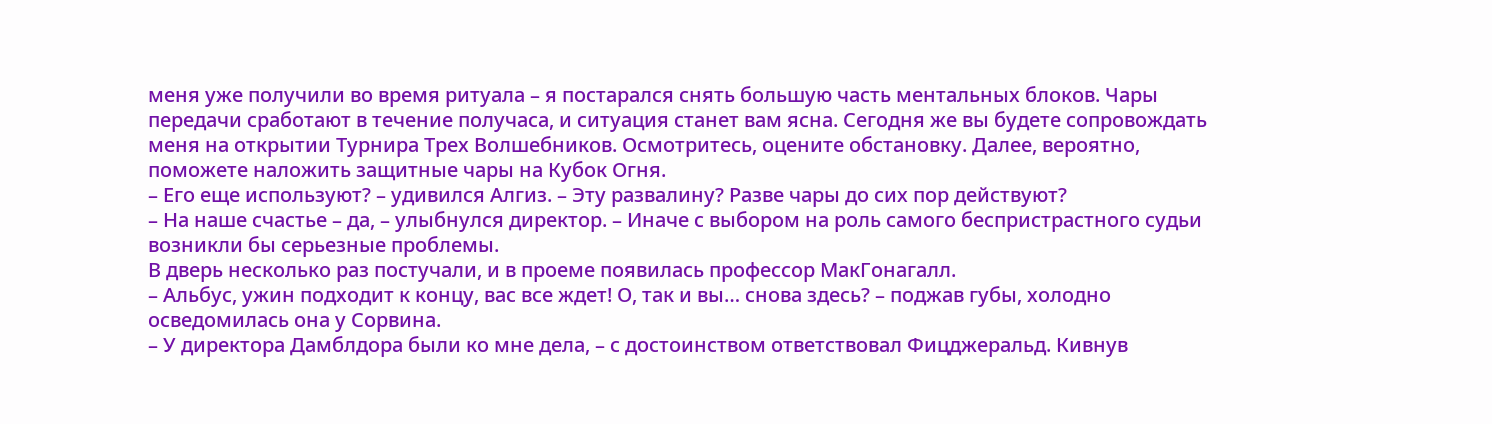меня уже получили во время ритуала – я постарался снять большую часть ментальных блоков. Чары передачи сработают в течение получаса, и ситуация станет вам ясна. Сегодня же вы будете сопровождать меня на открытии Турнира Трех Волшебников. Осмотритесь, оцените обстановку. Далее, вероятно, поможете наложить защитные чары на Кубок Огня.
– Его еще используют? – удивился Алгиз. – Эту развалину? Разве чары до сих пор действуют?
– На наше счастье – да, – улыбнулся директор. – Иначе с выбором на роль самого беспристрастного судьи возникли бы серьезные проблемы.
В дверь несколько раз постучали, и в проеме появилась профессор МакГонагалл.
– Альбус, ужин подходит к концу, вас все ждет! О, так и вы… снова здесь? – поджав губы, холодно осведомилась она у Сорвина.
– У директора Дамблдора были ко мне дела, – с достоинством ответствовал Фицджеральд. Кивнув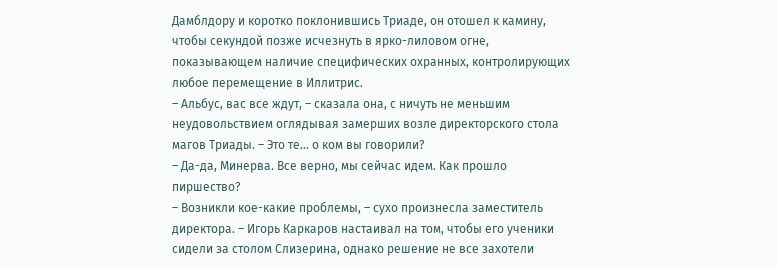Дамблдору и коротко поклонившись Триаде, он отошел к камину, чтобы секундой позже исчезнуть в ярко-лиловом огне, показывающем наличие специфических охранных, контролирующих любое перемещение в Иллитрис.
– Альбус, вас все ждут, – сказала она, с ничуть не меньшим неудовольствием оглядывая замерших возле директорского стола магов Триады. – Это те… о ком вы говорили?
– Да-да, Минерва. Все верно, мы сейчас идем. Как прошло пиршество?
– Возникли кое-какие проблемы, – сухо произнесла заместитель директора. – Игорь Каркаров настаивал на том, чтобы его ученики сидели за столом Слизерина, однако решение не все захотели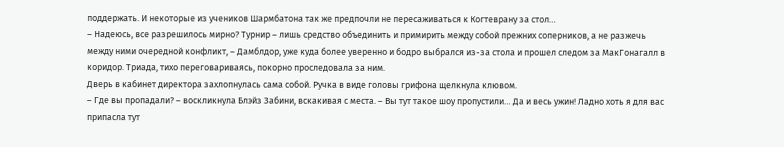поддержать. И некоторые из учеников Шармбатона так же предпочли не пересаживаться к Когтеврану за стол…
– Надеюсь, все разрешилось мирно? Турнир – лишь средство объединить и примирить между собой прежних соперников, а не разжечь между ними очередной конфликт, – Дамблдор, уже куда более уверенно и бодро выбрался из-за стола и прошел следом за МакГонагалл в коридор. Триада, тихо переговариваясь, покорно проследовала за ним.
Дверь в кабинет директора захлопнулась сама собой. Ручка в виде головы грифона щелкнула клювом.
– Где вы пропадали? – воскликнула Блэйз Забини, вскакивая с места. – Вы тут такое шоу пропустили… Да и весь ужин! Ладно хоть я для вас припасла тут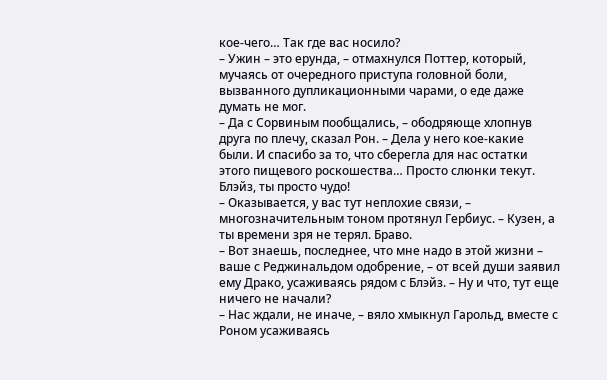кое-чего… Так где вас носило?
– Ужин – это ерунда, – отмахнулся Поттер, который, мучаясь от очередного приступа головной боли, вызванного дупликационными чарами, о еде даже думать не мог.
– Да с Сорвиным пообщались, – ободряюще хлопнув друга по плечу, сказал Рон. – Дела у него кое-какие были. И спасибо за то, что сберегла для нас остатки этого пищевого роскошества… Просто слюнки текут. Блэйз, ты просто чудо!
– Оказывается, у вас тут неплохие связи, – многозначительным тоном протянул Гербиус. – Кузен, а ты времени зря не терял. Браво.
– Вот знаешь, последнее, что мне надо в этой жизни – ваше с Реджинальдом одобрение, – от всей души заявил ему Драко, усаживаясь рядом с Блэйз. – Ну и что, тут еще ничего не начали?
– Нас ждали, не иначе, – вяло хмыкнул Гарольд, вместе с Роном усаживаясь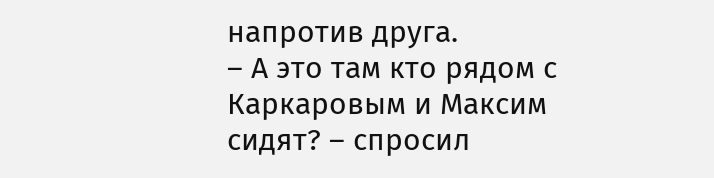напротив друга.
– А это там кто рядом с Каркаровым и Максим сидят? – спросил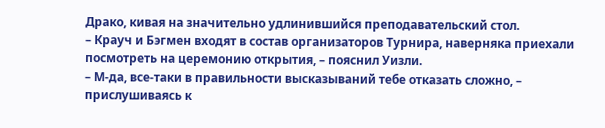Драко, кивая на значительно удлинившийся преподавательский стол.
– Крауч и Бэгмен входят в состав организаторов Турнира, наверняка приехали посмотреть на церемонию открытия, – пояснил Уизли.
– М-да, все-таки в правильности высказываний тебе отказать сложно, – прислушиваясь к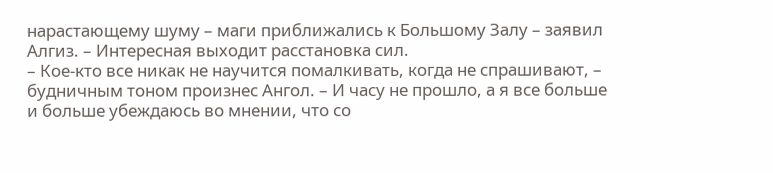нарастающему шуму – маги приближались к Большому Залу – заявил Алгиз. – Интересная выходит расстановка сил.
– Кое-кто все никак не научится помалкивать, когда не спрашивают, – будничным тоном произнес Ангол. – И часу не прошло, а я все больше и больше убеждаюсь во мнении, что со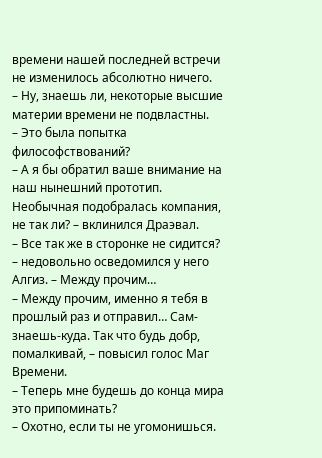времени нашей последней встречи не изменилось абсолютно ничего.
– Ну, знаешь ли, некоторые высшие материи времени не подвластны.
– Это была попытка философствований?
– А я бы обратил ваше внимание на наш нынешний прототип. Необычная подобралась компания, не так ли? – вклинился Драэвал.
– Все так же в сторонке не сидится? – недовольно осведомился у него Алгиз. – Между прочим…
– Между прочим, именно я тебя в прошлый раз и отправил… Сам-знаешь-куда. Так что будь добр, помалкивай, – повысил голос Маг Времени.
– Теперь мне будешь до конца мира это припоминать?
– Охотно, если ты не угомонишься.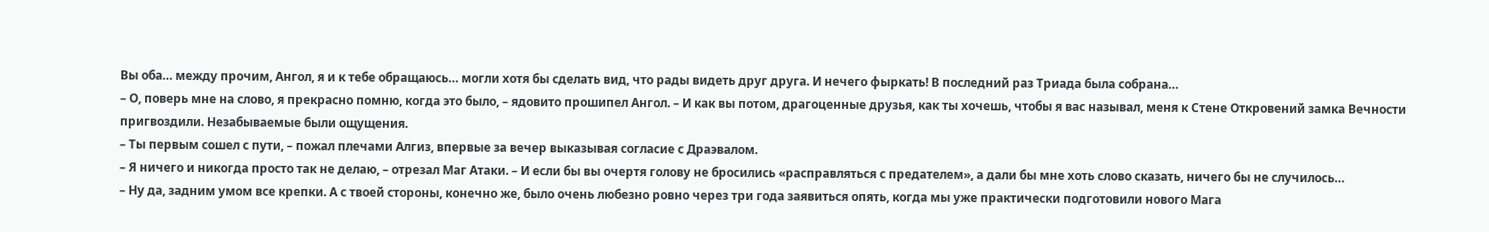Вы оба… между прочим, Ангол, я и к тебе обращаюсь… могли хотя бы сделать вид, что рады видеть друг друга. И нечего фыркать! В последний раз Триада была собрана…
– О, поверь мне на слово, я прекрасно помню, когда это было, – ядовито прошипел Ангол. – И как вы потом, драгоценные друзья, как ты хочешь, чтобы я вас называл, меня к Стене Откровений замка Вечности пригвоздили. Незабываемые были ощущения.
– Ты первым сошел с пути, – пожал плечами Алгиз, впервые за вечер выказывая согласие с Драэвалом.
– Я ничего и никогда просто так не делаю, – отрезал Маг Атаки. – И если бы вы очертя голову не бросились «расправляться с предателем», а дали бы мне хоть слово сказать, ничего бы не случилось…
– Ну да, задним умом все крепки. А с твоей стороны, конечно же, было очень любезно ровно через три года заявиться опять, когда мы уже практически подготовили нового Мага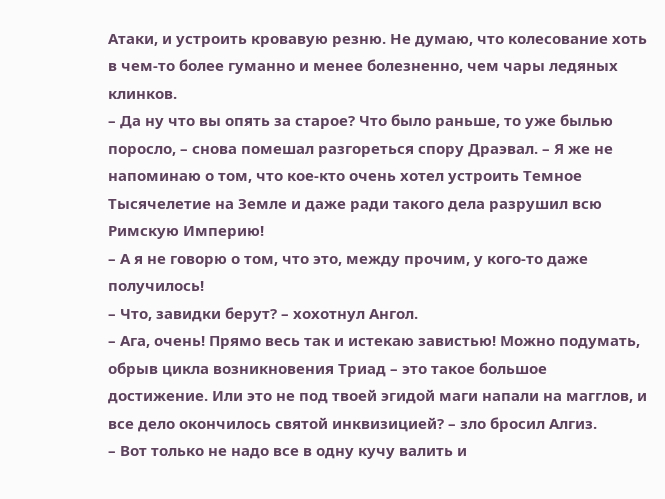Атаки, и устроить кровавую резню. Не думаю, что колесование хоть в чем-то более гуманно и менее болезненно, чем чары ледяных клинков.
– Да ну что вы опять за старое? Что было раньше, то уже былью поросло, – снова помешал разгореться спору Драэвал. – Я же не напоминаю о том, что кое-кто очень хотел устроить Темное Тысячелетие на Земле и даже ради такого дела разрушил всю Римскую Империю!
– А я не говорю о том, что это, между прочим, у кого-то даже получилось!
– Что, завидки берут? – хохотнул Ангол.
– Ага, очень! Прямо весь так и истекаю завистью! Можно подумать, обрыв цикла возникновения Триад – это такое большое достижение. Или это не под твоей эгидой маги напали на магглов, и все дело окончилось святой инквизицией? – зло бросил Алгиз.
– Вот только не надо все в одну кучу валить и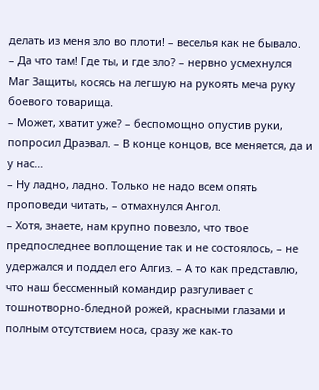делать из меня зло во плоти! – веселья как не бывало.
– Да что там! Где ты, и где зло? – нервно усмехнулся Маг Защиты, косясь на легшую на рукоять меча руку боевого товарища.
– Может, хватит уже? – беспомощно опустив руки, попросил Драэвал. – В конце концов, все меняется, да и у нас…
– Ну ладно, ладно. Только не надо всем опять проповеди читать, – отмахнулся Ангол.
– Хотя, знаете, нам крупно повезло, что твое предпоследнее воплощение так и не состоялось, – не удержался и поддел его Алгиз. – А то как представлю, что наш бессменный командир разгуливает с тошнотворно-бледной рожей, красными глазами и полным отсутствием носа, сразу же как-то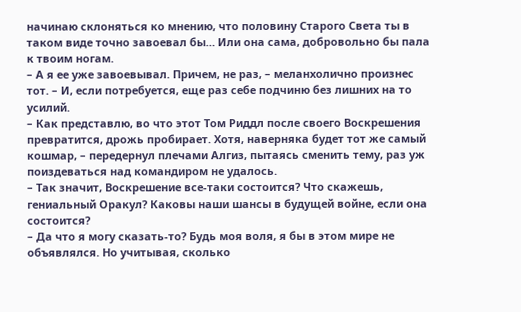начинаю склоняться ко мнению, что половину Старого Света ты в таком виде точно завоевал бы… Или она сама, добровольно бы пала к твоим ногам.
– А я ее уже завоевывал. Причем, не раз, – меланхолично произнес тот. – И, если потребуется, еще раз себе подчиню без лишних на то усилий.
– Как представлю, во что этот Том Риддл после своего Воскрешения превратится, дрожь пробирает. Хотя, наверняка будет тот же самый кошмар, – передернул плечами Алгиз, пытаясь сменить тему, раз уж поиздеваться над командиром не удалось.
– Так значит, Воскрешение все-таки состоится? Что скажешь, гениальный Оракул? Каковы наши шансы в будущей войне, если она состоится?
– Да что я могу сказать-то? Будь моя воля, я бы в этом мире не объявлялся. Но учитывая, сколько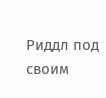Риддл под своим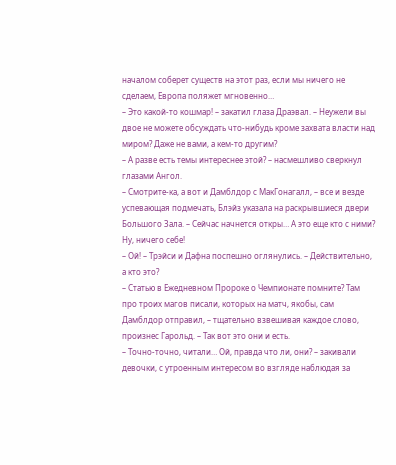началом соберет существ на этот раз, если мы ничего не сделаем, Европа поляжет мгновенно…
– Это какой-то кошмар! – закатил глаза Драэвал. – Неужели вы двое не можете обсуждать что-нибудь кроме захвата власти над миром? Даже не вами, а кем-то другим?
– А разве есть темы интереснее этой? – насмешливо сверкнул глазами Ангол.
– Смотрите-ка, а вот и Дамблдор с МакГонагалл, – все и везде успевающая подмечать, Блэйз указала на раскрывшиеся двери Большого Зала. – Сейчас начнется откры… А это еще кто с ними? Ну, ничего себе!
– Ой! – Трэйси и Дафна поспешно оглянулись. – Действительно, а кто это?
– Статью в Ежедневном Пророке о Чемпионате помните? Там про троих магов писали, которых на матч, якобы, сам Дамблдор отправил, – тщательно взвешивая каждое слово, произнес Гарольд. – Так вот это они и есть.
– Точно-точно, читали… Ой, правда что ли, они? – закивали девочки, с утроенным интересом во взгляде наблюдая за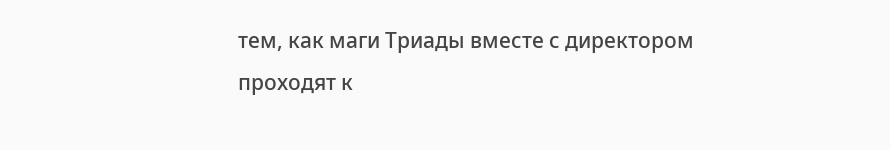тем, как маги Триады вместе с директором проходят к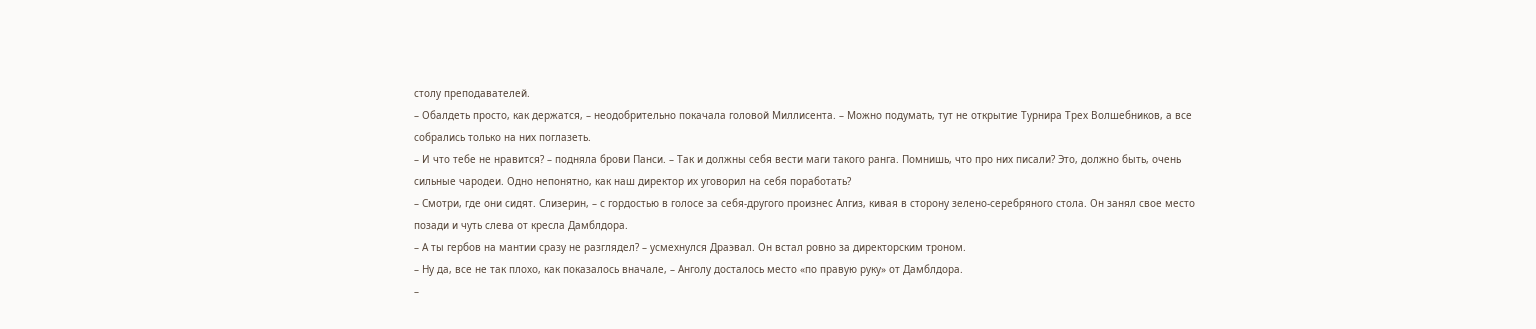столу преподавателей.
– Обалдеть просто, как держатся, – неодобрительно покачала головой Миллисента. – Можно подумать, тут не открытие Турнира Трех Волшебников, а все собрались только на них поглазеть.
– И что тебе не нравится? – подняла брови Панси. – Так и должны себя вести маги такого ранга. Помнишь, что про них писали? Это, должно быть, очень сильные чародеи. Одно непонятно, как наш директор их уговорил на себя поработать?
– Смотри, где они сидят. Слизерин, – с гордостью в голосе за себя-другого произнес Алгиз, кивая в сторону зелено-серебряного стола. Он занял свое место позади и чуть слева от кресла Дамблдора.
– А ты гербов на мантии сразу не разглядел? – усмехнулся Драэвал. Он встал ровно за директорским троном.
– Ну да, все не так плохо, как показалось вначале, – Анголу досталось место «по правую руку» от Дамблдора.
–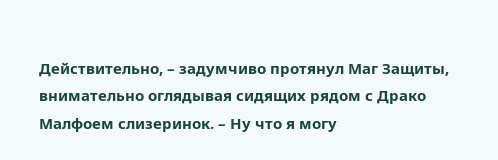Действительно, – задумчиво протянул Маг Защиты, внимательно оглядывая сидящих рядом с Драко Малфоем слизеринок. – Ну что я могу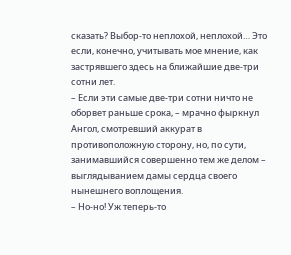сказать? Выбор-то неплохой, неплохой… Это если, конечно, учитывать мое мнение, как застрявшего здесь на ближайшие две-три сотни лет.
– Если эти самые две-три сотни ничто не оборвет раньше срока, – мрачно фыркнул Ангол, смотревший аккурат в противоположную сторону, но, по сути, занимавшийся совершенно тем же делом – выглядыванием дамы сердца своего нынешнего воплощения.
– Но-но! Уж теперь-то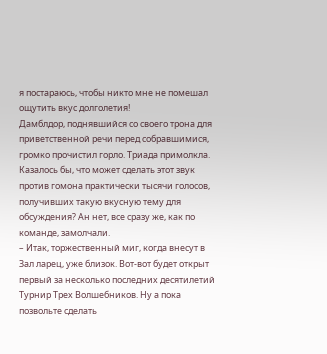я постараюсь, чтобы никто мне не помешал ощутить вкус долголетия!
Дамблдор, поднявшийся со своего трона для приветственной речи перед собравшимися, громко прочистил горло. Триада примолкла. Казалось бы, что может сделать этот звук против гомона практически тысячи голосов, получивших такую вкусную тему для обсуждения? Ан нет, все сразу же, как по команде, замолчали.
– Итак, торжественный миг, когда внесут в Зал ларец, уже близок. Вот-вот будет открыт первый за несколько последних десятилетий Турнир Трех Волшебников. Ну а пока позвольте сделать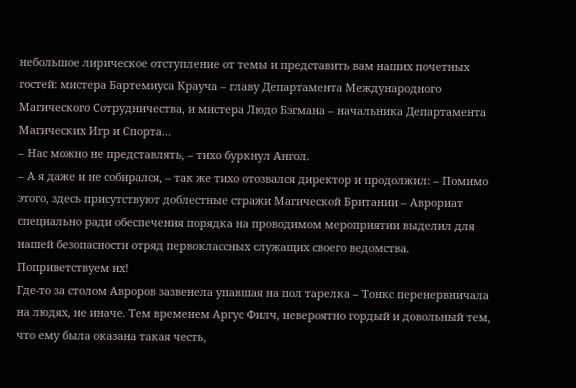небольшое лирическое отступление от темы и представить вам наших почетных гостей: мистера Бартемиуса Крауча – главу Департамента Международного Магического Сотрудничества, и мистера Людо Бэгмана – начальника Департамента Магических Игр и Спорта…
– Нас можно не представлять, – тихо буркнул Ангол.
– А я даже и не собирался, – так же тихо отозвался директор и продолжил: – Помимо этого, здесь присутствуют доблестные стражи Магической Британии – Аврориат специально ради обеспечения порядка на проводимом мероприятии выделил для нашей безопасности отряд первоклассных служащих своего ведомства. Поприветствуем их!
Где-то за столом Авроров зазвенела упавшая на пол тарелка – Тонкс перенервничала на людях, не иначе. Тем временем Аргус Филч, невероятно гордый и довольный тем, что ему была оказана такая честь,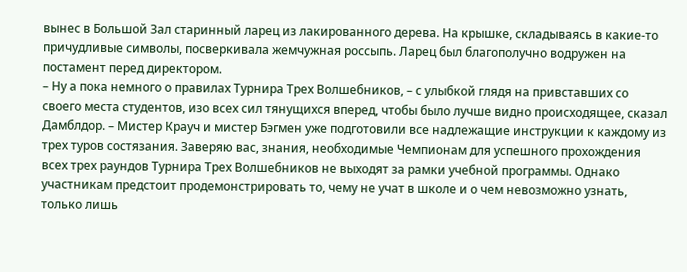вынес в Большой Зал старинный ларец из лакированного дерева. На крышке, складываясь в какие-то причудливые символы, посверкивала жемчужная россыпь. Ларец был благополучно водружен на постамент перед директором.
– Ну а пока немного о правилах Турнира Трех Волшебников, – с улыбкой глядя на привставших со своего места студентов, изо всех сил тянущихся вперед, чтобы было лучше видно происходящее, сказал Дамблдор. – Мистер Крауч и мистер Бэгмен уже подготовили все надлежащие инструкции к каждому из трех туров состязания. Заверяю вас, знания, необходимые Чемпионам для успешного прохождения всех трех раундов Турнира Трех Волшебников не выходят за рамки учебной программы. Однако участникам предстоит продемонстрировать то, чему не учат в школе и о чем невозможно узнать, только лишь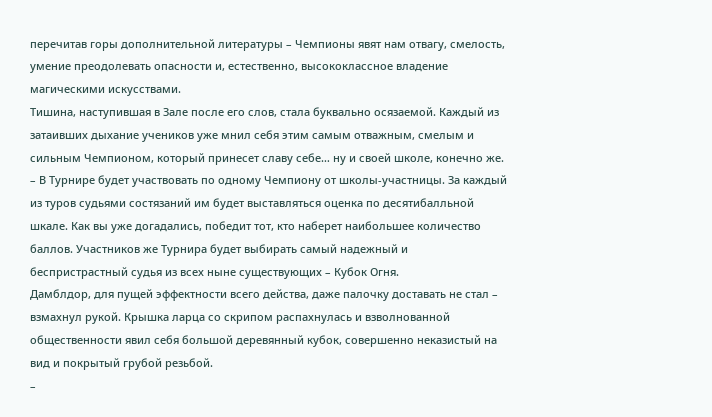перечитав горы дополнительной литературы – Чемпионы явят нам отвагу, смелость, умение преодолевать опасности и, естественно, высококлассное владение магическими искусствами.
Тишина, наступившая в Зале после его слов, стала буквально осязаемой. Каждый из затаивших дыхание учеников уже мнил себя этим самым отважным, смелым и сильным Чемпионом, который принесет славу себе… ну и своей школе, конечно же.
– В Турнире будет участвовать по одному Чемпиону от школы-участницы. За каждый из туров судьями состязаний им будет выставляться оценка по десятибалльной шкале. Как вы уже догадались, победит тот, кто наберет наибольшее количество баллов. Участников же Турнира будет выбирать самый надежный и беспристрастный судья из всех ныне существующих – Кубок Огня.
Дамблдор, для пущей эффектности всего действа, даже палочку доставать не стал – взмахнул рукой. Крышка ларца со скрипом распахнулась и взволнованной общественности явил себя большой деревянный кубок, совершенно неказистый на вид и покрытый грубой резьбой.
–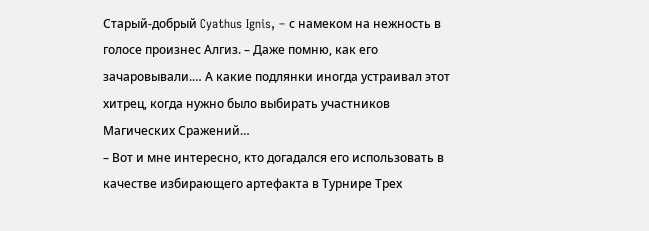Старый-добрый Cyathus Ignis, – с намеком на нежность в голосе произнес Алгиз. – Даже помню, как его зачаровывали.… А какие подлянки иногда устраивал этот хитрец, когда нужно было выбирать участников Магических Сражений…
– Вот и мне интересно, кто догадался его использовать в качестве избирающего артефакта в Турнире Трех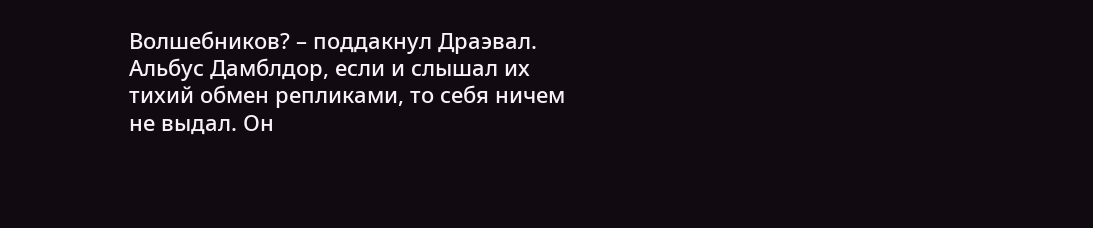Волшебников? – поддакнул Драэвал.
Альбус Дамблдор, если и слышал их тихий обмен репликами, то себя ничем не выдал. Он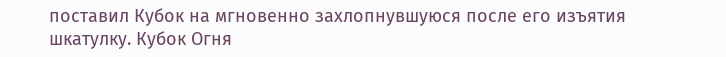поставил Кубок на мгновенно захлопнувшуюся после его изъятия шкатулку. Кубок Огня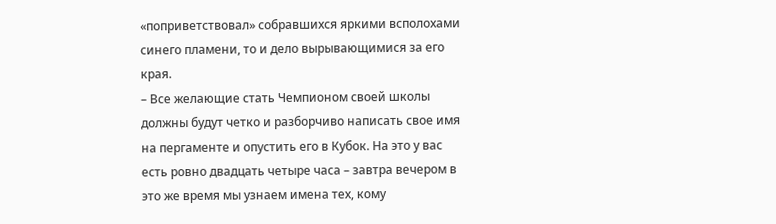«поприветствовал» собравшихся яркими всполохами синего пламени, то и дело вырывающимися за его края.
– Все желающие стать Чемпионом своей школы должны будут четко и разборчиво написать свое имя на пергаменте и опустить его в Кубок. На это у вас есть ровно двадцать четыре часа – завтра вечером в это же время мы узнаем имена тех, кому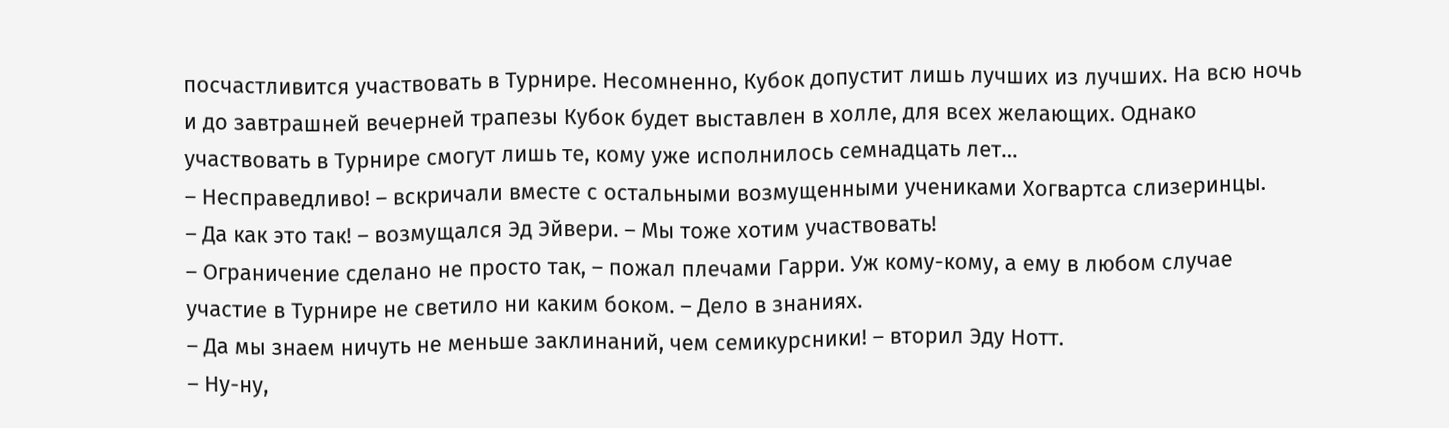посчастливится участвовать в Турнире. Несомненно, Кубок допустит лишь лучших из лучших. На всю ночь и до завтрашней вечерней трапезы Кубок будет выставлен в холле, для всех желающих. Однако участвовать в Турнире смогут лишь те, кому уже исполнилось семнадцать лет…
– Несправедливо! – вскричали вместе с остальными возмущенными учениками Хогвартса слизеринцы.
– Да как это так! – возмущался Эд Эйвери. – Мы тоже хотим участвовать!
– Ограничение сделано не просто так, – пожал плечами Гарри. Уж кому-кому, а ему в любом случае участие в Турнире не светило ни каким боком. – Дело в знаниях.
– Да мы знаем ничуть не меньше заклинаний, чем семикурсники! – вторил Эду Нотт.
– Ну-ну,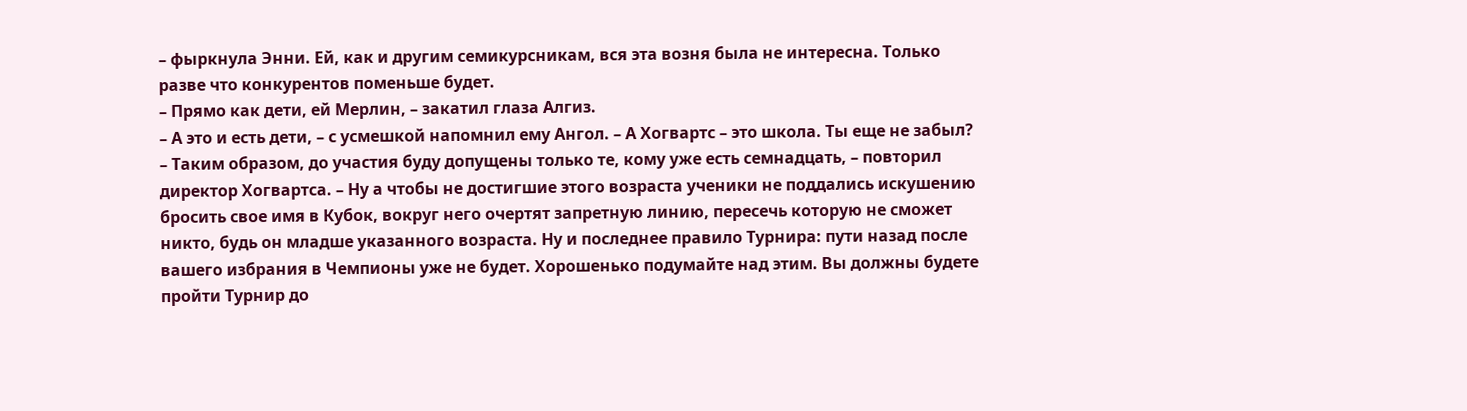– фыркнула Энни. Ей, как и другим семикурсникам, вся эта возня была не интересна. Только разве что конкурентов поменьше будет.
– Прямо как дети, ей Мерлин, – закатил глаза Алгиз.
– А это и есть дети, – с усмешкой напомнил ему Ангол. – А Хогвартс – это школа. Ты еще не забыл?
– Таким образом, до участия буду допущены только те, кому уже есть семнадцать, – повторил директор Хогвартса. – Ну а чтобы не достигшие этого возраста ученики не поддались искушению бросить свое имя в Кубок, вокруг него очертят запретную линию, пересечь которую не сможет никто, будь он младше указанного возраста. Ну и последнее правило Турнира: пути назад после вашего избрания в Чемпионы уже не будет. Хорошенько подумайте над этим. Вы должны будете пройти Турнир до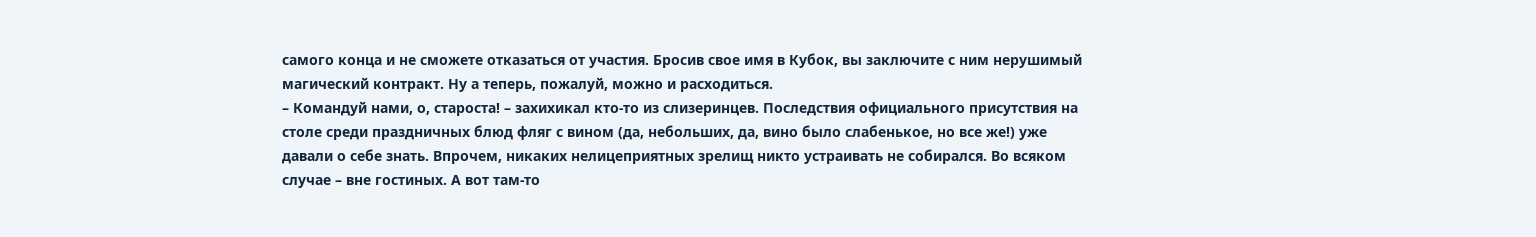самого конца и не сможете отказаться от участия. Бросив свое имя в Кубок, вы заключите с ним нерушимый магический контракт. Ну а теперь, пожалуй, можно и расходиться.
– Командуй нами, о, староста! – захихикал кто-то из слизеринцев. Последствия официального присутствия на столе среди праздничных блюд фляг с вином (да, небольших, да, вино было слабенькое, но все же!) уже давали о себе знать. Впрочем, никаких нелицеприятных зрелищ никто устраивать не собирался. Во всяком случае – вне гостиных. А вот там-то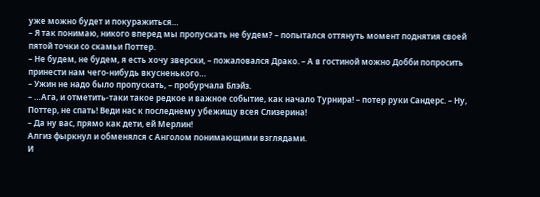уже можно будет и покуражиться…
– Я так понимаю, никого вперед мы пропускать не будем? – попытался оттянуть момент поднятия своей пятой точки со скамьи Поттер.
– Не будем, не будем, я есть хочу зверски, – пожаловался Драко. – А в гостиной можно Добби попросить принести нам чего-нибудь вкусненького…
– Ужин не надо было пропускать, – пробурчала Блэйз.
– …Ага, и отметить-таки такое редкое и важное событие, как начало Турнира! – потер руки Сандерс. – Ну, Поттер, не спать! Веди нас к последнему убежищу всея Слизерина!
– Да ну вас, прямо как дети, ей Мерлин!
Алгиз фыркнул и обменялся с Анголом понимающими взглядами.
И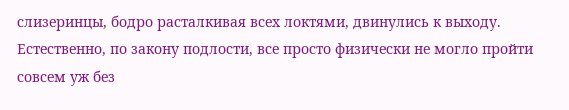слизеринцы, бодро расталкивая всех локтями, двинулись к выходу. Естественно, по закону подлости, все просто физически не могло пройти совсем уж без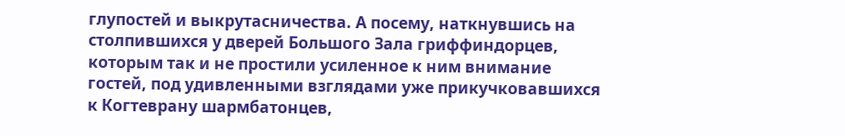глупостей и выкрутасничества. А посему, наткнувшись на столпившихся у дверей Большого Зала гриффиндорцев, которым так и не простили усиленное к ним внимание гостей, под удивленными взглядами уже прикучковавшихся к Когтеврану шармбатонцев,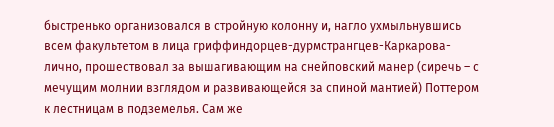быстренько организовался в стройную колонну и, нагло ухмыльнувшись всем факультетом в лица гриффиндорцев-дурмстрангцев-Каркарова-лично, прошествовал за вышагивающим на снейповский манер (сиречь – с мечущим молнии взглядом и развивающейся за спиной мантией) Поттером к лестницам в подземелья. Сам же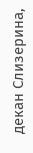декан Слизерина,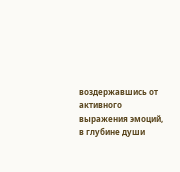воздержавшись от активного выражения эмоций, в глубине души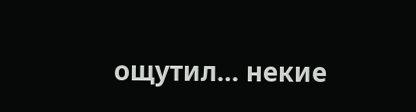ощутил… некие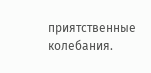приятственные колебания.